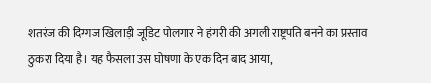शतरंज की दिग्गज खिलाड़ी जूडिट पोलगार ने हंगरी की अगली राष्ट्रपति बनने का प्रस्ताव ठुकरा दिया है। यह फैसला उस घोषणा के एक दिन बाद आया,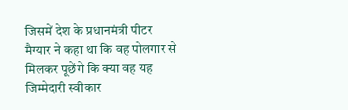जिसमें देश के प्रधानमंत्री पीटर मैग्यार ने कहा था कि वह पोलगार से मिलकर पूछेंगे कि क्या वह यह जिम्मेदारी स्वीकार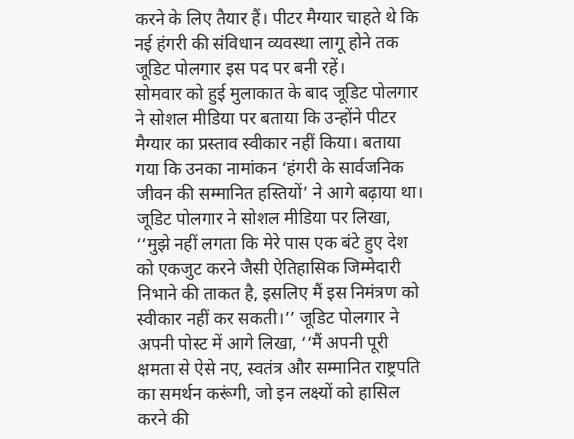करने के लिए तैयार हैं। पीटर मैग्यार चाहते थे कि नई हंगरी की संविधान व्यवस्था लागू होने तक जूडिट पोलगार इस पद पर बनी रहें।
सोमवार को हुई मुलाकात के बाद जूडिट पोलगार ने सोशल मीडिया पर बताया कि उन्होंने पीटर मैग्यार का प्रस्ताव स्वीकार नहीं किया। बताया गया कि उनका नामांकन ‘हंगरी के सार्वजनिक जीवन की सम्मानित हस्तियों’ ने आगे बढ़ाया था।
जूडिट पोलगार ने सोशल मीडिया पर लिखा, ‘‘मुझे नहीं लगता कि मेरे पास एक बंटे हुए देश को एकजुट करने जैसी ऐतिहासिक जिम्मेदारी निभाने की ताकत है, इसलिए मैं इस निमंत्रण को स्वीकार नहीं कर सकती।’’ जूडिट पोलगार ने अपनी पोस्ट में आगे लिखा, ‘‘मैं अपनी पूरी क्षमता से ऐसे नए, स्वतंत्र और सम्मानित राष्ट्रपति का समर्थन करूंगी, जो इन लक्ष्यों को हासिल करने की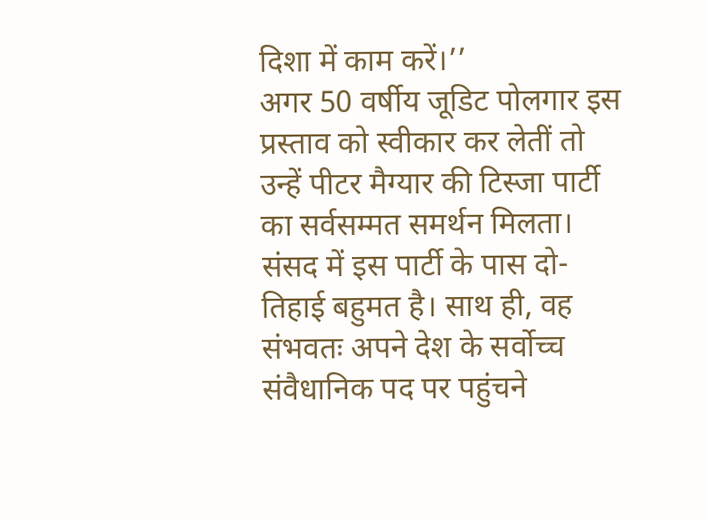दिशा में काम करें।’’
अगर 50 वर्षीय जूडिट पोलगार इस प्रस्ताव को स्वीकार कर लेतीं तो उन्हें पीटर मैग्यार की टिस्जा पार्टी का सर्वसम्मत समर्थन मिलता। संसद में इस पार्टी के पास दो-तिहाई बहुमत है। साथ ही, वह संभवतः अपने देश के सर्वोच्च संवैधानिक पद पर पहुंचने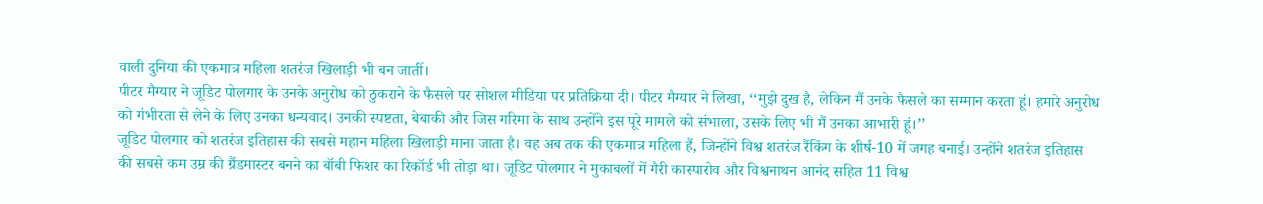वाली दुनिया की एकमात्र महिला शतरंज खिलाड़ी भी बन जातीं।
पीटर मैग्यार ने जूडिट पोलगार के उनके अनुरोध को ठुकराने के फैसले पर सोशल मीडिया पर प्रतिक्रिया दी। पीटर मैग्यार ने लिखा, ‘‘मुझे दुख है, लेकिन मैं उनके फैसले का सम्मान करता हूं। हमारे अनुरोध को गंभीरता से लेने के लिए उनका धन्यवाद। उनकी स्पष्टता, बेबाकी और जिस गरिमा के साथ उन्होंने इस पूरे मामले को संभाला, उसके लिए भी मैं उनका आभारी हूं।’’
जूडिट पोलगार को शतरंज इतिहास की सबसे महान महिला खिलाड़ी माना जाता है। वह अब तक की एकमात्र महिला हैं, जिन्होंने विश्व शतरंज रैंकिंग के शीर्ष-10 में जगह बनाई। उन्होंने शतरंज इतिहास की सबसे कम उम्र की ग्रैंडमास्टर बनने का बॉबी फिशर का रिकॉर्ड भी तोड़ा था। जूडिट पोलगार ने मुकाबलों में गैरी कास्पारोव और विश्वनाथन आनंद सहित 11 विश्व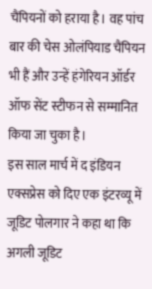चैंपियनों को हराया है। वह पांच बार की चेस ओलंपियाड चैंपियन भी हैं और उन्हें हंगेरियन ऑर्डर ऑफ सेंट स्टीफन से सम्मानित किया जा चुका है।
इस साल मार्च में द इंडियन एक्सप्रेस को दिए एक इंटरव्यू में जूडिट पोलगार ने कहा था कि अगली जूडिट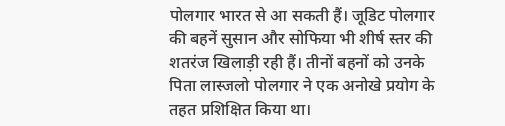पोलगार भारत से आ सकती हैं। जूडिट पोलगार की बहनें सुसान और सोफिया भी शीर्ष स्तर की शतरंज खिलाड़ी रही हैं। तीनों बहनों को उनके पिता लास्जलो पोलगार ने एक अनोखे प्रयोग के तहत प्रशिक्षित किया था।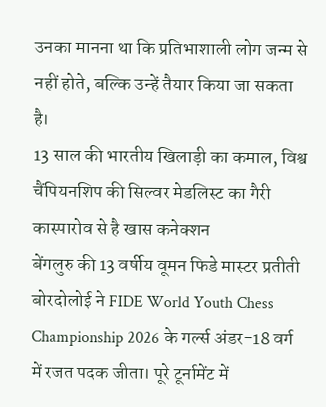उनका मानना था कि प्रतिभाशाली लोग जन्म से नहीं होते, बल्कि उन्हें तैयार किया जा सकता है।
13 साल की भारतीय खिलाड़ी का कमाल, विश्व चैंपियनशिप की सिल्वर मेडलिस्ट का गैरी कास्पारोव से है खास कनेक्शन
बेंगलुरु की 13 वर्षीय वूमन फिडे मास्टर प्रतीती बोरदोलोई ने FIDE World Youth Chess Championship 2026 के गर्ल्स अंडर-18 वर्ग में रजत पदक जीता। पूरे टूर्नामेंट में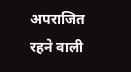अपराजित रहने वाली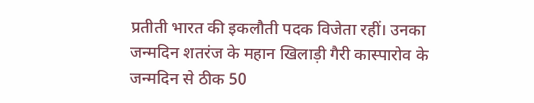प्रतीती भारत की इकलौती पदक विजेता रहीं। उनका जन्मदिन शतरंज के महान खिलाड़ी गैरी कास्पारोव के जन्मदिन से ठीक 50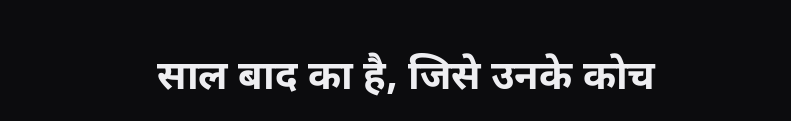साल बाद का है, जिसे उनके कोच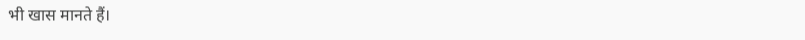भी खास मानते हैं।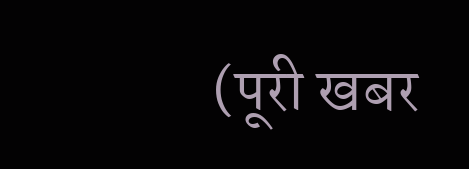(पूरी खबर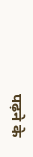पढ़ने के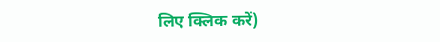लिए क्लिक करें)